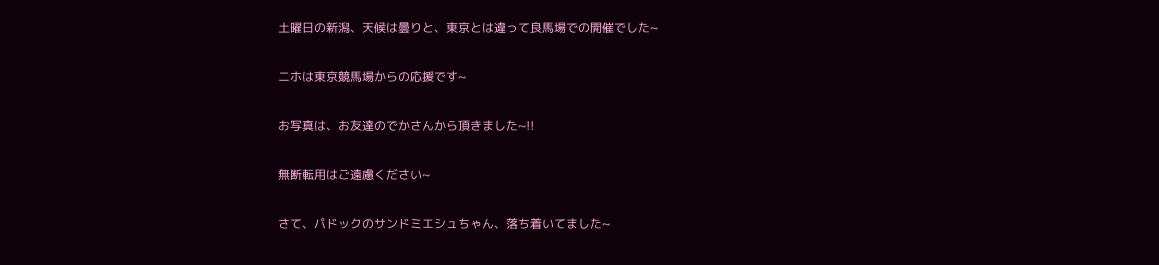土曜日の新潟、天候は曇りと、東京とは違って良馬場での開催でした~

ニホは東京競馬場からの応援です~

お写真は、お友達のでかさんから頂きました~!!

無断転用はご遠慮ください~

さて、パドックのサンドミエシュちゃん、落ち着いてました~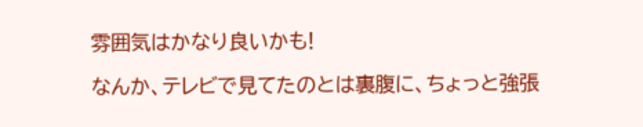雰囲気はかなり良いかも!

なんか、テレビで見てたのとは裏腹に、ちょっと強張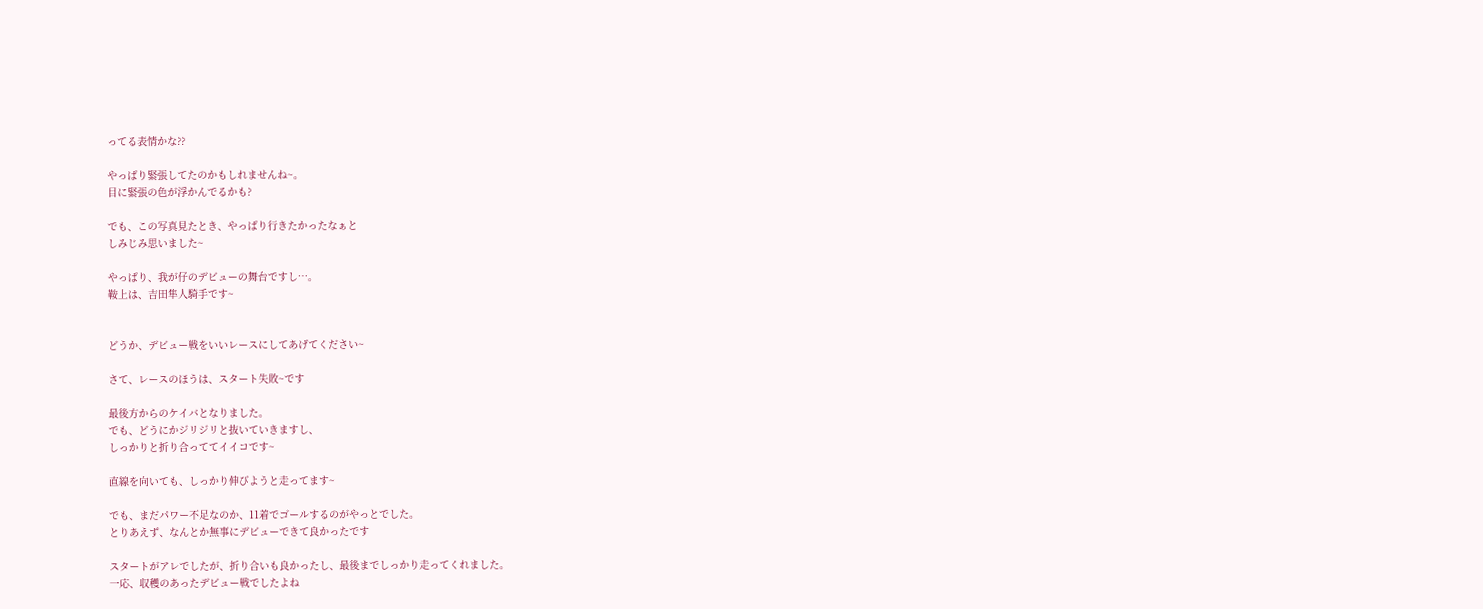ってる表情かな??

やっぱり緊張してたのかもしれませんね~。
目に緊張の色が浮かんでるかも?

でも、この写真見たとき、やっぱり行きたかったなぁと
しみじみ思いました~

やっぱり、我が仔のデビューの舞台ですし…。
鞍上は、吉田隼人騎手です~


どうか、デビュー戦をいいレースにしてあげてください~

さて、レースのほうは、スタート失敗~です

最後方からのケイバとなりました。
でも、どうにかジリジリと抜いていきますし、
しっかりと折り合っててイイコです~

直線を向いても、しっかり伸びようと走ってます~

でも、まだパワー不足なのか、11着でゴールするのがやっとでした。
とりあえず、なんとか無事にデビューできて良かったです

スタートがアレでしたが、折り合いも良かったし、最後までしっかり走ってくれました。
一応、収穫のあったデビュー戦でしたよね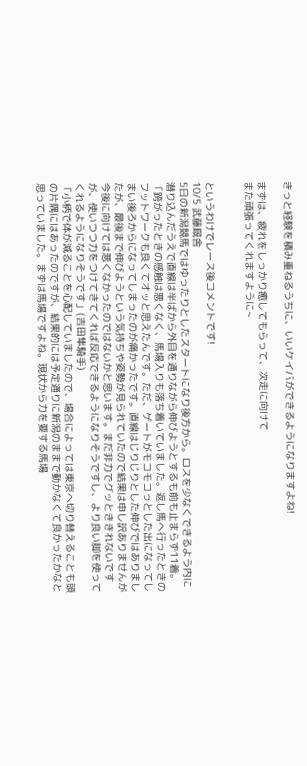きっと経験を積み重ねるうちに、いいケイバができるようになりますよね!

まずは、疲れをしっかり癒してもらって、次走に向けて
また頑張ってくれますように~


というわけでレース後コメントです!
10/5 武藤厩舎
5日の新潟競馬ではゆったりとしたスタートになり後方から。ロスを少なくできるよう内に潜り込んだうえで直線は半ばから外目を通りながら伸びようとするも前も止まらず11着。
「跨がったときの感触は悪くなく、馬場入りも落ち着いていました。返し馬へ行ったときのフットワークも良くてオッと思えたんです。ただ、ゲートがモコモコっとした出になってしまい後ろからになってしまったのが痛かったです。直線はじりじりとした伸びではありましたが、最後まで伸びようという気持ちや姿勢が見られていたので結果は申し訳ありませんが今後に向けては悪くなかったのではないかと思います。まだ非力でグッとききれないですが、使いつつ力をつけてきてくれば反応できるようになりそうですし、より良い脚を使ってくれるようになりそうです」(吉田隼騎手)
「小柄で体が減ることを心配していましたので、場合によっては東京へ切り替えることも頭の片隅にはあったのですが、結果的には予定通りに新潟のままで動かなくて良かったかなと思っていました。まずは馬場ですよね。現状から力を要する馬場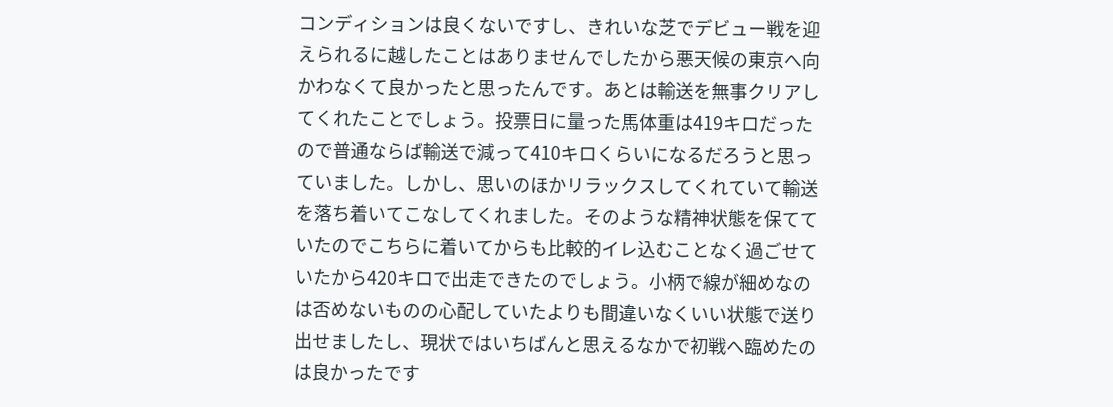コンディションは良くないですし、きれいな芝でデビュー戦を迎えられるに越したことはありませんでしたから悪天候の東京へ向かわなくて良かったと思ったんです。あとは輸送を無事クリアしてくれたことでしょう。投票日に量った馬体重は419キロだったので普通ならば輸送で減って410キロくらいになるだろうと思っていました。しかし、思いのほかリラックスしてくれていて輸送を落ち着いてこなしてくれました。そのような精神状態を保てていたのでこちらに着いてからも比較的イレ込むことなく過ごせていたから420キロで出走できたのでしょう。小柄で線が細めなのは否めないものの心配していたよりも間違いなくいい状態で送り出せましたし、現状ではいちばんと思えるなかで初戦へ臨めたのは良かったです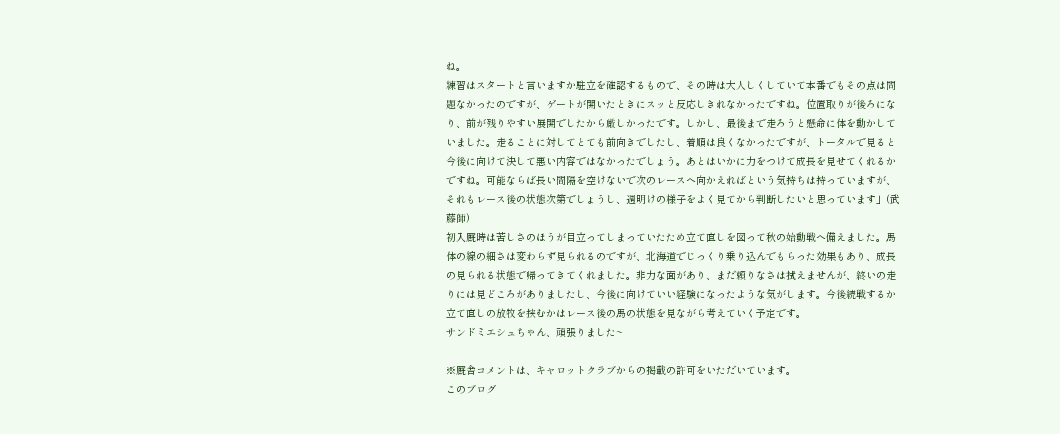ね。
練習はスタートと言いますか駐立を確認するもので、その時は大人しくしていて本番でもその点は問題なかったのですが、ゲートが開いたときにスッと反応しきれなかったですね。位置取りが後ろになり、前が残りやすい展開でしたから厳しかったです。しかし、最後まで走ろうと懸命に体を動かしていました。走ることに対してとても前向きでしたし、着順は良くなかったですが、トータルで見ると今後に向けて決して悪い内容ではなかったでしょう。あとはいかに力をつけて成長を見せてくれるかですね。可能ならば長い間隔を空けないで次のレースへ向かえればという気持ちは持っていますが、それもレース後の状態次第でしょうし、週明けの様子をよく見てから判断したいと思っています」(武藤師)
初入厩時は苦しさのほうが目立ってしまっていたため立て直しを図って秋の始動戦へ備えました。馬体の線の細さは変わらず見られるのですが、北海道でじっくり乗り込んでもらった効果もあり、成長の見られる状態で帰ってきてくれました。非力な面があり、まだ頼りなさは拭えませんが、終いの走りには見どころがありましたし、今後に向けていい経験になったような気がします。今後続戦するか立て直しの放牧を挟むかはレース後の馬の状態を見ながら考えていく予定です。
サンドミエシュちゃん、頑張りました~

※厩舎コメントは、キャロットクラブからの掲載の許可をいただいています。
このブログ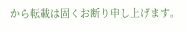から転載は固くお断り申し上げます。